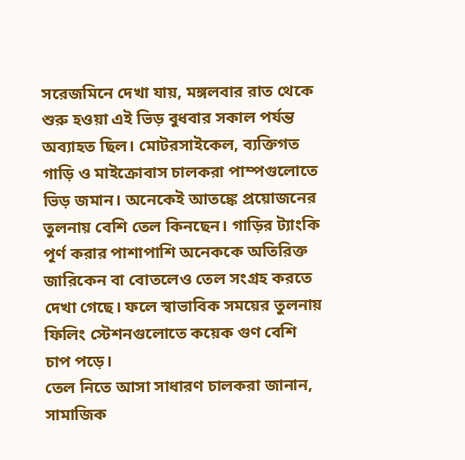সরেজমিনে দেখা যায়, মঙ্গলবার রাত থেকে শুরু হওয়া এই ভিড় বুধবার সকাল পর্যন্ত অব্যাহত ছিল। মোটরসাইকেল, ব্যক্তিগত গাড়ি ও মাইক্রোবাস চালকরা পাম্পগুলোতে ভিড় জমান। অনেকেই আতঙ্কে প্রয়োজনের তুলনায় বেশি তেল কিনছেন। গাড়ির ট্যাংকি পূর্ণ করার পাশাপাশি অনেককে অতিরিক্ত জারিকেন বা বোতলেও তেল সংগ্রহ করতে দেখা গেছে। ফলে স্বাভাবিক সময়ের তুলনায় ফিলিং স্টেশনগুলোতে কয়েক গুণ বেশি চাপ পড়ে।
তেল নিতে আসা সাধারণ চালকরা জানান, সামাজিক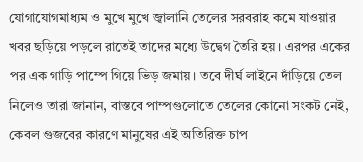যোগাযোগমাধ্যম ও মুখে মুখে জ্বালানি তেলের সরবরাহ কমে যাওয়ার খবর ছড়িয়ে পড়লে রাতেই তাদের মধ্যে উদ্বেগ তৈরি হয়। এরপর একের পর এক গাড়ি পাম্পে গিয়ে ভিড় জমায়। তবে দীর্ঘ লাইনে দাঁড়িয়ে তেল নিলেও তারা জানান, বাস্তবে পাম্পগুলোতে তেলের কোনো সংকট নেই, কেবল গুজবের কারণে মানুষের এই অতিরিক্ত চাপ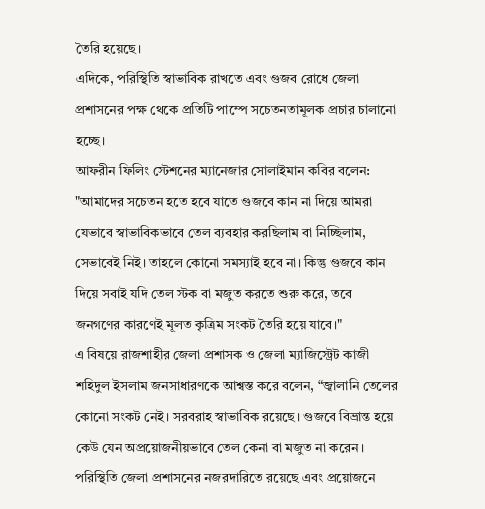তৈরি হয়েছে।
এদিকে, পরিস্থিতি স্বাভাবিক রাখতে এবং গুজব রোধে জেলা প্রশাসনের পক্ষ থেকে প্রতিটি পাম্পে সচেতনতামূলক প্রচার চালানো হচ্ছে।
আফরীন ফিলিং স্টেশনের ম্যানেজার সোলাইমান কবির বলেন: "আমাদের সচেতন হতে হবে যাতে গুজবে কান না দিয়ে আমরা যেভাবে স্বাভাবিকভাবে তেল ব্যবহার করছিলাম বা নিচ্ছিলাম, সেভাবেই নিই। তাহলে কোনো সমস্যাই হবে না। কিন্তু গুজবে কান দিয়ে সবাই যদি তেল স্টক বা মজুত করতে শুরু করে, তবে জনগণের কারণেই মূলত কৃত্রিম সংকট তৈরি হয়ে যাবে।"
এ বিষয়ে রাজশাহীর জেলা প্রশাসক ও জেলা ম্যাজিস্ট্রেট কাজী শহিদুল ইসলাম জনসাধারণকে আশ্বস্ত করে বলেন, “জ্বালানি তেলের কোনো সংকট নেই। সরবরাহ স্বাভাবিক রয়েছে। গুজবে বিভ্রান্ত হয়ে কেউ যেন অপ্রয়োজনীয়ভাবে তেল কেনা বা মজুত না করেন। পরিস্থিতি জেলা প্রশাসনের নজরদারিতে রয়েছে এবং প্রয়োজনে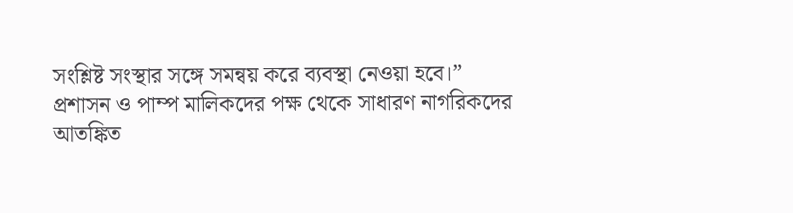সংশ্লিষ্ট সংস্থার সঙ্গে সমন্বয় করে ব্যবস্থা নেওয়া হবে।”
প্রশাসন ও পাম্প মালিকদের পক্ষ থেকে সাধারণ নাগরিকদের আতঙ্কিত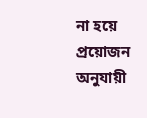না হয়ে প্রয়োজন অনুযায়ী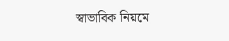স্বাভাবিক নিয়মে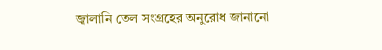জ্বালানি তেল সংগ্রহের অনুরোধ জানানো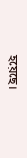হয়েছে।